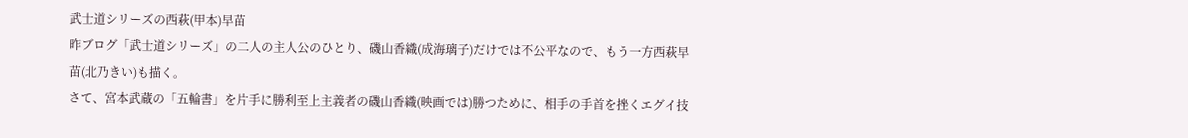武士道シリーズの西萩(甲本)早苗
昨ブログ「武士道シリーズ」の二人の主人公のひとり、磯山香織(成海璃子)だけでは不公平なので、もう一方西萩早苗(北乃きい)も描く。
さて、宮本武蔵の「五輪書」を片手に勝利至上主義者の磯山香織(映画では)勝つために、相手の手首を挫くエグイ技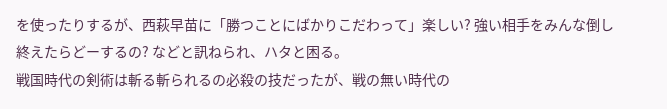を使ったりするが、西萩早苗に「勝つことにばかりこだわって」楽しい? 強い相手をみんな倒し終えたらどーするの? などと訊ねられ、ハタと困る。
戦国時代の剣術は斬る斬られるの必殺の技だったが、戦の無い時代の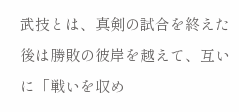武技とは、真剣の試合を終えた後は勝敗の彼岸を越えて、互いに「戦いを収め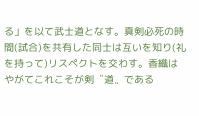る」を以て武士道となす。真剣必死の時間(試合)を共有した同士は互いを知り(礼を持って)リスペクトを交わす。香織はやがてこれこそが剣〝道〟である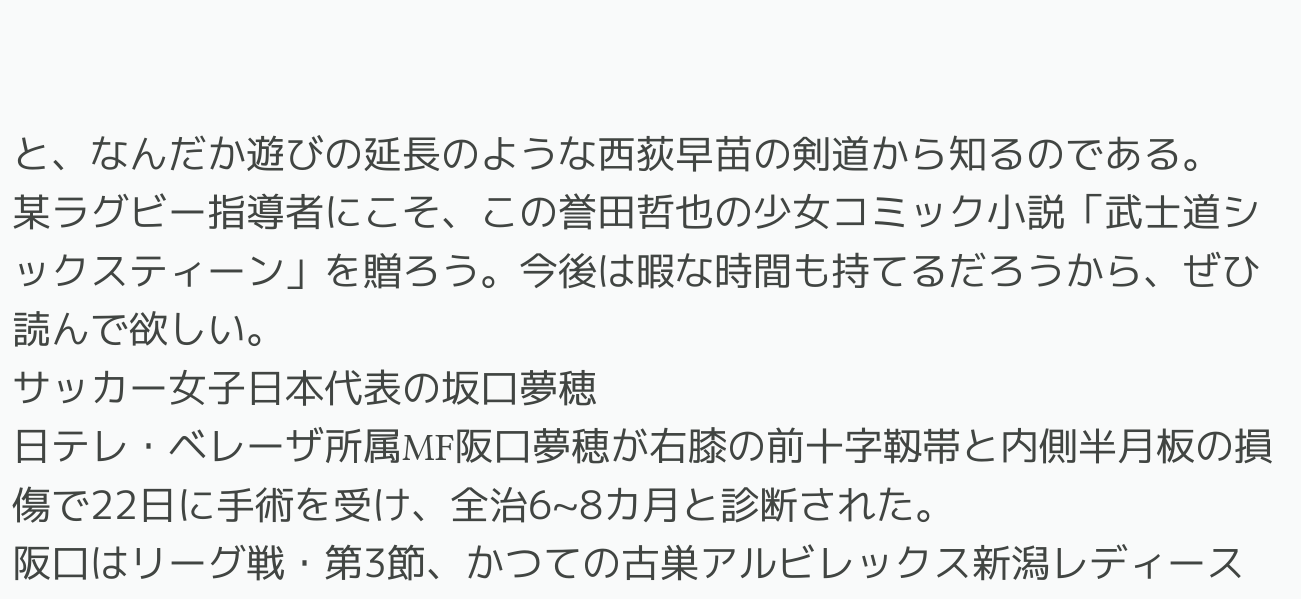と、なんだか遊びの延長のような西荻早苗の剣道から知るのである。
某ラグビー指導者にこそ、この誉田哲也の少女コミック小説「武士道シックスティーン」を贈ろう。今後は暇な時間も持てるだろうから、ぜひ読んで欲しい。
サッカー女子日本代表の坂口夢穂
日テレ・ベレーザ所属MF阪口夢穂が右膝の前十字靱帯と内側半月板の損傷で22日に手術を受け、全治6~8カ月と診断された。
阪口はリーグ戦・第3節、かつての古巣アルビレックス新潟レディース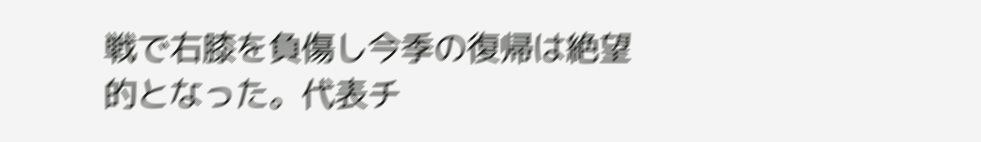戦で右膝を負傷し今季の復帰は絶望的となった。代表チ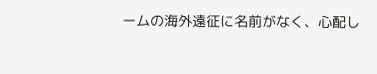ームの海外遠征に名前がなく、心配し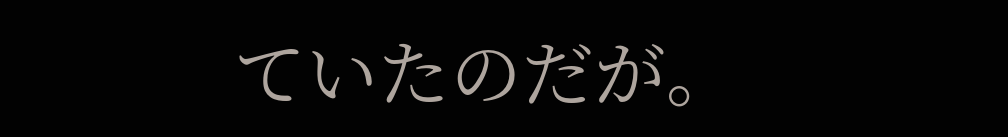ていたのだが。